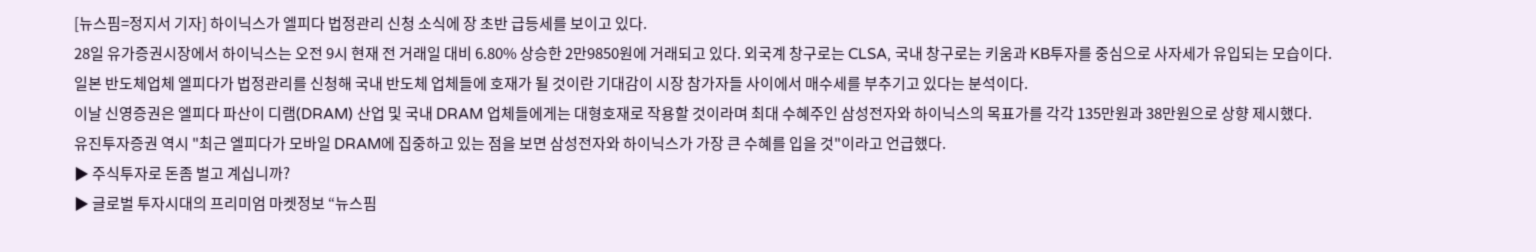[뉴스핌=정지서 기자] 하이닉스가 엘피다 법정관리 신청 소식에 장 초반 급등세를 보이고 있다.
28일 유가증권시장에서 하이닉스는 오전 9시 현재 전 거래일 대비 6.80% 상승한 2만9850원에 거래되고 있다. 외국계 창구로는 CLSA, 국내 창구로는 키움과 KB투자를 중심으로 사자세가 유입되는 모습이다.
일본 반도체업체 엘피다가 법정관리를 신청해 국내 반도체 업체들에 호재가 될 것이란 기대감이 시장 참가자들 사이에서 매수세를 부추기고 있다는 분석이다.
이날 신영증권은 엘피다 파산이 디램(DRAM) 산업 및 국내 DRAM 업체들에게는 대형호재로 작용할 것이라며 최대 수혜주인 삼성전자와 하이닉스의 목표가를 각각 135만원과 38만원으로 상향 제시했다.
유진투자증권 역시 "최근 엘피다가 모바일 DRAM에 집중하고 있는 점을 보면 삼성전자와 하이닉스가 가장 큰 수혜를 입을 것"이라고 언급했다.
▶ 주식투자로 돈좀 벌고 계십니까?
▶ 글로벌 투자시대의 프리미엄 마켓정보 “뉴스핌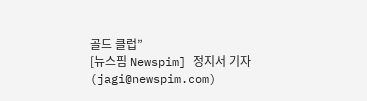골드 클럽”
[뉴스핌 Newspim] 정지서 기자 (jagi@newspim.com)